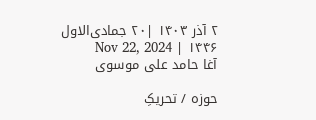۲ آذر ۱۴۰۳ |۲۰ جمادی‌الاول ۱۴۴۶ | Nov 22, 2024
آغا حامد علی موسوی

حوزہ / تحریکِ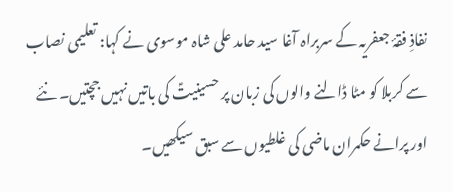نفاذِ فقۂ جعفریہ کے سربراہ آغا سید حامد علی شاہ موسوی نے کہا: تعلیمی نصاب سے کربلا کو مٹا ڈالنے والوں کی زبان پر حسینیتؑ کی باتیں نہیں جچتیں۔ نئے اور پرانے حکمران ماضی کی غلطیوں سے سبق سیکھیں۔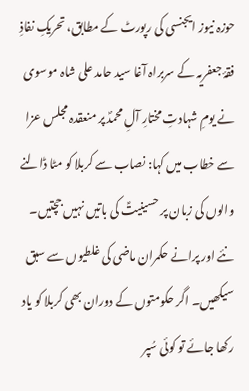حوزہ نیوز ایجنسی کی رپورٹ کے مطابق، تحریکِ نفاذِ فقۂ جعفریہ کے سربراہ آغا سید حامد علی شاہ موسوی نے یومِ شہادتِ مختارِ آلِ محمدؐ پر منعقدہ مجلس عزا سے خطاب میں کہا: نصاب سے کربلا کو مٹا ڈالنے والوں کی زبان پر حسینیتؑ کی باتیں نہیں جچتیں۔ نئے اور پرانے حکمران ماضی کی غلطیوں سے سبق سیکھیں۔ اگر حکومتوں کے دوران بھی کربلا کو یاد رکھا جائے تو کوئی سُپر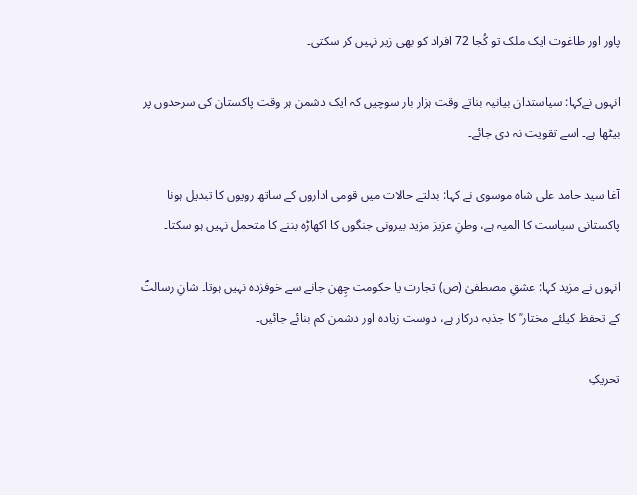پاور اور طاغوت ایک ملک تو کُجا 72 افراد کو بھی زیر نہیں کر سکتی۔

انہوں نےکہا: سیاستدان بیانیہ بناتے وقت ہزار بار سوچیں کہ ایک دشمن ہر وقت پاکستان کی سرحدوں پر بیٹھا ہے۔ اسے تقویت نہ دی جائے۔

آغا سید حامد علی شاہ موسوی نے کہا: بدلتے حالات میں قومی اداروں کے ساتھ رویوں کا تبدیل ہونا پاکستانی سیاست کا المیہ ہے، وطنِ عزیز مزید بیرونی جنگوں کا اکھاڑہ بننے کا متحمل نہیں ہو سکتا۔

انہوں نے مزید کہا: عشقِ مصطفیٰ (ص) تجارت یا حکومت چِھن جانے سے خوفزدہ نہیں ہوتا۔ شانِ رسالتؐ کے تحفظ کیلئے مختار ؒ کا جذبہ درکار ہے، دوست زیادہ اور دشمن کم بنائے جائیں۔

تحریکِ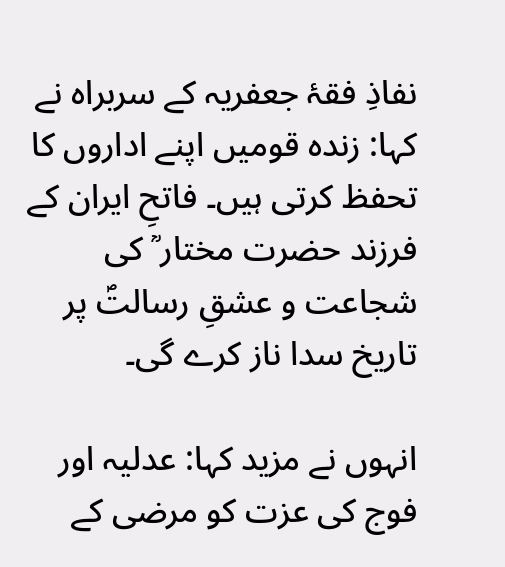نفاذِ فقۂ جعفریہ کے سربراہ نے کہا: زندہ قومیں اپنے اداروں کا تحفظ کرتی ہیں۔ فاتحِ ایران کے فرزند حضرت مختار ؒ کی شجاعت و عشقِ رسالتؐ پر تاریخ سدا ناز کرے گی۔

انہوں نے مزید کہا: عدلیہ اور فوج کی عزت کو مرضی کے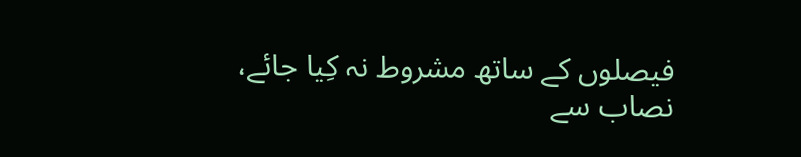فیصلوں کے ساتھ مشروط نہ کِیا جائے، نصاب سے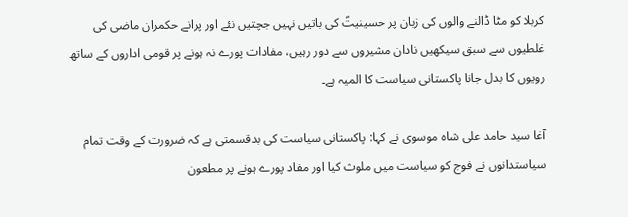کربلا کو مٹا ڈالنے والوں کی زبان پر حسینیتؑ کی باتیں نہیں جچتیں نئے اور پرانے حکمران ماضی کی غلطیوں سے سبق سیکھیں نادان مشیروں سے دور رہیں، مفادات پورے نہ ہونے پر قومی اداروں کے ساتھ رویوں کا بدل جانا پاکستانی سیاست کا المیہ ہے۔

آغا سید حامد علی شاہ موسوی نے کہا: پاکستانی سیاست کی بدقسمتی ہے کہ ضرورت کے وقت تمام سیاستدانوں نے فوج کو سیاست میں ملوث کیا اور مفاد پورے ہونے پر مطعون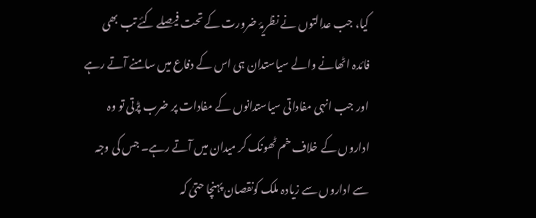کیا، جب عدالتوں نے نظریۂ ضرورت کے تحت فیصلے کئے تب بھی فائدہ اٹھانے والے سیاستدان ہی اس کے دفاع میں سامنے آتے رہے اور جب انہی مفاداتی سیاستدانوں کے مفادات پر ضرب پڑتی تو وہ اداروں کے خلاف خم ٹھونک کر میدان میں آتے رہے۔ جس کی وجہ سے اداروں سے زیادہ ملک کونقصان پہنچا حتیٰ کہ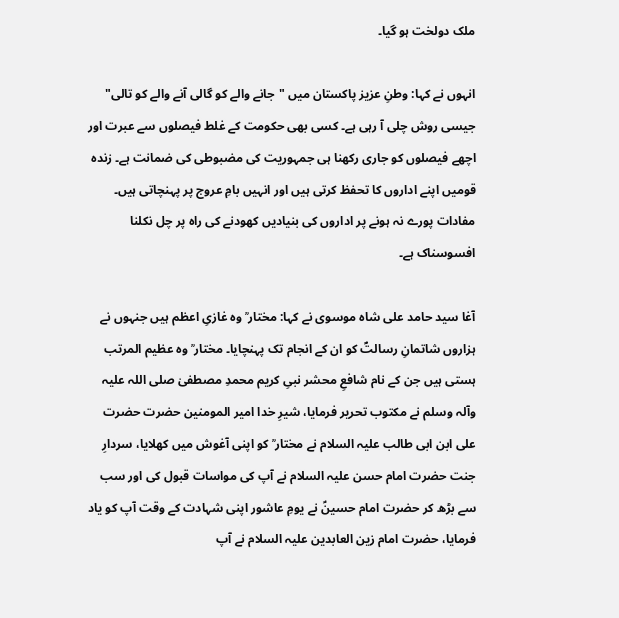ملک دولخت ہو گیا۔

انہوں نے کہا: وطنِ عزیز پاکستان میں "جانے والے کو گالی آنے والے کو تالی" جیسی روش چلی آ رہی ہے۔ کسی بھی حکومت کے غلط فیصلوں سے عبرت اور اچھے فیصلوں کو جاری رکھنا ہی جمہوریت کی مضبوطی کی ضمانت ہے۔ زندہ قومیں اپنے اداروں کا تحفظ کرتی ہیں اور انہیں بامِ عروج پر پہنچاتی ہیں۔ مفادات پورے نہ ہونے پر اداروں کی بنیادیں کھودنے کی راہ پر چل نکلنا افسوسناک ہے۔

آغا سید حامد علی شاہ موسوی نے کہا: مختار ؒ وہ غازیِ اعظم ہیں جنہوں نے ہزاروں شاتمانِ رسالتؐ کو ان کے انجام تک پہنچایا۔ مختار ؒ وہ عظیم المرتب ہستی ہیں جن کے نام شافعِ محشر نبیِ کریم محمدِ مصطفیٰ صلی اللہ علیہ وآلہ وسلم نے مکتوب تحریر فرمایا، شیرِ خدا امیر المومنین حضرت حضرت علی ابن ابی طالب علیہ السلام نے مختار ؒ کو اپنی آغوش میں کھلایا، سردارِ جنت حضرت امام حسن علیہ السلام نے آپ کی مواسات قبول کی اور سب سے بڑھ کر حضرت امام حسینؑ نے یومِ عاشور اپنی شہادت کے وقت آپ کو یاد فرمایا، حضرت امام زین العابدین علیہ السلام نے آپ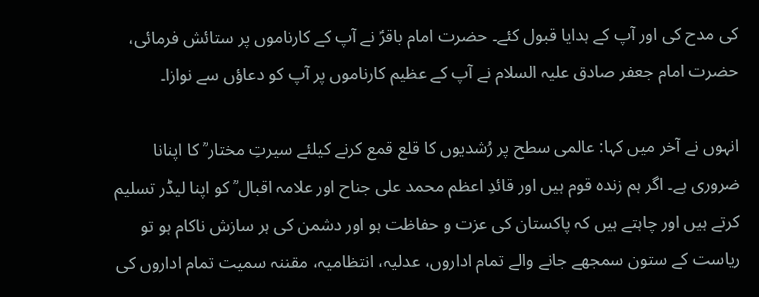کی مدح کی اور آپ کے ہدایا قبول کئے۔ حضرت امام باقرؑ نے آپ کے کارناموں پر ستائش فرمائی، حضرت امام جعفر صادق علیہ السلام نے آپ کے عظیم کارناموں پر آپ کو دعاؤں سے نوازا۔

انہوں نے آخر میں کہا: عالمی سطح پر رُشدیوں کا قلع قمع کرنے کیلئے سیرتِ مختار ؒ کا اپنانا ضروری ہے۔ اگر ہم زندہ قوم ہیں اور قائدِ اعظم محمد علی جناح اور علامہ اقبال ؒ کو اپنا لیڈر تسلیم کرتے ہیں اور چاہتے ہیں کہ پاکستان کی عزت و حفاظت ہو اور دشمن کی ہر سازش ناکام ہو تو ریاست کے ستون سمجھے جانے والے تمام اداروں، عدلیہ، انتظامیہ، مقننہ سمیت تمام اداروں کی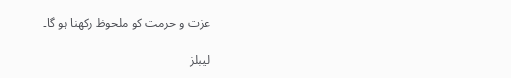عزت و حرمت کو ملحوظ رکھنا ہو گا۔

لیبلز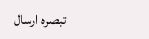تبصرہ ارسال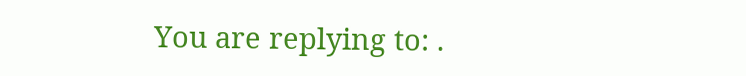You are replying to: .